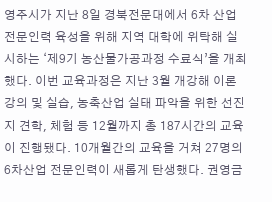영주시가 지난 8일 경북전문대에서 6차 산업 전문인력 육성을 위해 지역 대학에 위탁해 실시하는 ‘제9기 농산물가공과정 수료식’을 개최했다. 이번 교육과정은 지난 3월 개강해 이론 강의 및 실습, 농축산업 실태 파악을 위한 선진지 견학, 체험 등 12월까지 총 187시간의 교육이 진행됐다. 10개월간의 교육을 거쳐 27명의 6차산업 전문인력이 새롭게 탄생했다. 권영금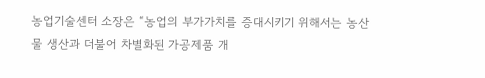농업기술센터 소장은 “농업의 부가가치를 증대시키기 위해서는 농산물 생산과 더불어 차별화된 가공제품 개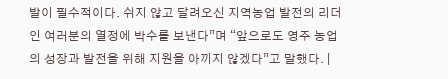발이 필수적이다. 쉬지 않고 달려오신 지역농업 발전의 리더인 여러분의 열정에 박수를 보낸다”며 “앞으로도 영주 농업의 성장과 발전을 위해 지원을 아끼지 않겠다”고 말했다. |